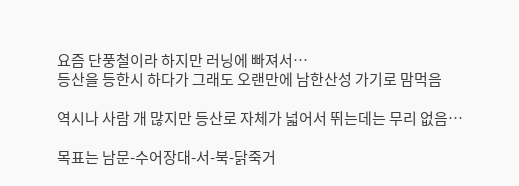요즘 단풍철이라 하지만 러닝에 빠져서…
등산을 등한시 하다가 그래도 오랜만에 남한산성 가기로 맘먹음

역시나 사람 개 많지만 등산로 자체가 넓어서 뛰는데는 무리 없음…

목표는 남문-수어장대-서-북-닭죽거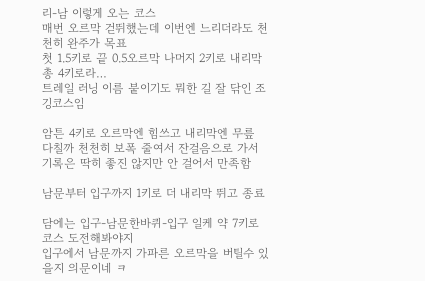리-남 이렇게 오는 코스
매번 오르막 걷뛰했는데 이번엔 느리더라도 천천히 완주가 목표
첫 1.5키로 끝 0.5오르막 나머지 2키로 내리막 총 4키로라…
트레일 러닝 이름 붙이기도 뭐한 길 잘 닦인 조깅코스임

암튼 4키로 오르막엔 힘쓰고 내리막엔 무릎 다칠까 천천히 보폭 줄여서 잔걸음으로 가서 기록은 딱히 좋진 않지만 안 걸어서 만족함

남문부터 입구까지 1키로 더 내리막 뛰고 종료

담에는 입구-남문한바퀴-입구 일케 약 7키로 코스 도전해봐야지
입구에서 남문까지 가파른 오르막을 버틸수 있을지 의문이네 ㅋ